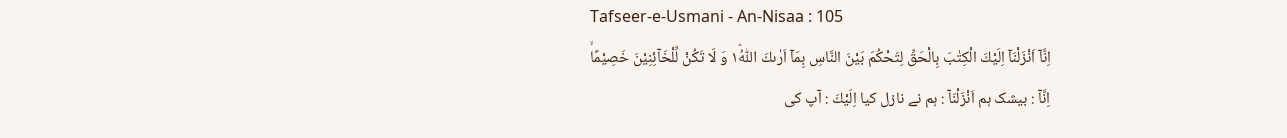Tafseer-e-Usmani - An-Nisaa : 105
اِنَّاۤ اَنْزَلْنَاۤ اِلَیْكَ الْكِتٰبَ بِالْحَقِّ لِتَحْكُمَ بَیْنَ النَّاسِ بِمَاۤ اَرٰىكَ اللّٰهُ١ؕ وَ لَا تَكُنْ لِّلْخَآئِنِیْنَ خَصِیْمًاۙ
اِنَّآ : بیشک ہم اَنْزَلْنَآ : ہم نے نازل کیا اِلَيْكَ : آپ کی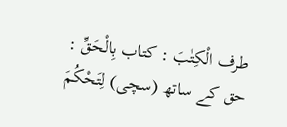طرف الْكِتٰبَ : کتاب بِالْحَقِّ : حق کے ساتھ (سچی) لِتَحْكُمَ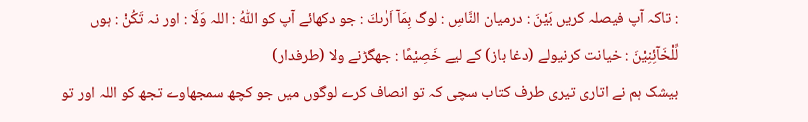: تاکہ آپ فیصلہ کریں بَيْنَ : درمیان النَّاسِ : لوگ بِمَآ اَرٰىكَ : جو دکھائے آپ کو اللّٰهُ : اللہ وَلَا : اور نہ تَكُنْ : ہوں لِّلْخَآئِنِيْنَ : خیانت کرنیولے (دغا باز) کے لیے خَصِيْمًا : جھگڑنے ولا (طرفدار)
بیشک ہم نے اتاری تیری طرف کتاب سچی کہ تو انصاف کرے لوگوں میں جو کچھ سمجھاوے تجھ کو اللہ اور تو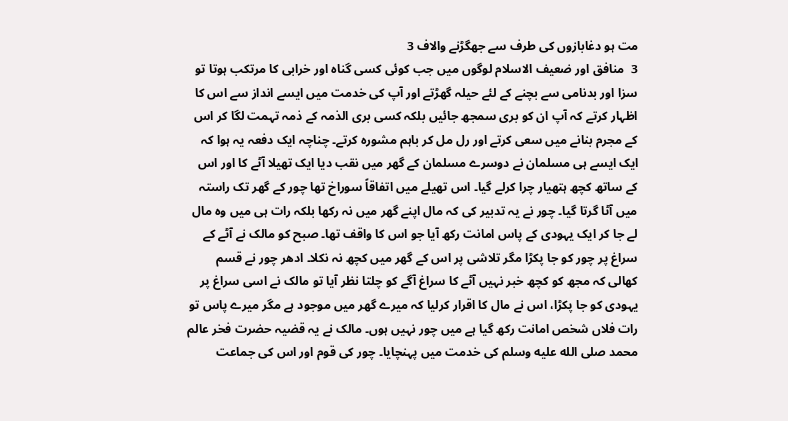مت ہو دغابازوں کی طرف سے جھگڑنے والاف 3
3  منافق اور ضعیف الاسلام لوگوں میں جب کوئی کسی گناہ اور خرابی کا مرتکب ہوتا تو سزا اور بدنامی سے بچنے کے لئے حیلہ گھڑتے اور آپ کی خدمت میں ایسے انداز سے اس کا اظہار کرتے کہ آپ ان کو بری سمجھ جائیں بلکہ کسی بری الذمہ کے ذمہ تہمت لگا کر اس کے مجرم بنانے میں سعی کرتے اور رل مل کر باہم مشورہ کرتے۔ چناچہ ایک دفعہ یہ ہوا کہ ایک ایسے ہی مسلمان نے دوسرے مسلمان کے گھر میں نقب دیا ایک تھیلا آٹے کا اور اس کے ساتھ کچھ ہتھیار چرا کرلے گیا۔ اس تھیلے میں اتفاقاً سوراخ تھا چور کے گھر تک راستہ میں آٹا گرتا گیا۔ چور نے یہ تدبیر کی کہ مال اپنے گھر میں نہ رکھا بلکہ رات ہی میں وہ مال لے جا کر ایک یہودی کے پاس امانت رکھ آیا جو اس کا واقف تھا۔ صبح کو مالک نے آٹے کے سراغ پر چور کو جا پکڑا مگر تلاشی پر اس کے گھر میں کچھ نہ نکلا۔ ادھر چور نے قسم کھالی کہ مجھ کو کچھ خبر نہیں آٹے کا سراغ آگے کو چلتا نظر آیا تو مالک نے اسی سراغ پر یہودی کو جا پکڑا، اس نے مال کا اقرار کرلیا کہ میرے گھر میں موجود ہے مگر میرے پاس تو رات فلاں شخص امانت رکھ گیا ہے میں چور نہیں ہوں۔ مالک نے یہ قضیہ حضرت فخر عالم محمد صلى الله عليه وسلم کی خدمت میں پہنچایا۔ چور کی قوم اور اس کی جماعت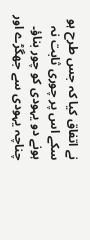نے اتفاق کیا کہ جس طرح ہو سکے اس پر چوری ثابت نہ ہونے دو یہودی کو چور بناؤ۔ چناچہ یہودی سے جھگڑے اور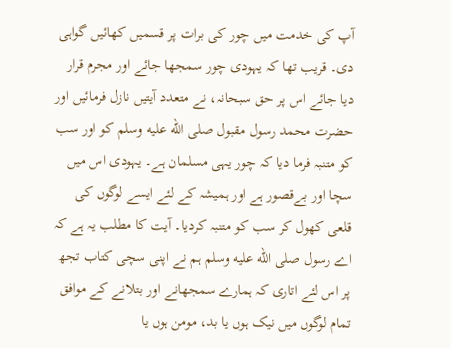آپ کی خدمت میں چور کی برات پر قسمیں کھائیں گواہی دی۔ قریب تھا کہ یہودی چور سمجھا جائے اور مجرم قرار دیا جائے اس پر حق سبحانہ، نے متعدد آیتیں نازل فرمائیں اور حضرت محمد رسول مقبول صلى الله عليه وسلم کو اور سب کو متنبہ فرما دیا کہ چور یہی مسلمان ہے۔ یہودی اس میں سچا اور بےقصور ہے اور ہمیشہ کے لئے ایسے لوگوں کی قلعی کھول کر سب کو متنبہ کردیا۔ آیت کا مطلب یہ ہے کہ اے رسول صلى الله عليه وسلم ہم نے اپنی سچی کتاب تجھ پر اس لئے اتاری کہ ہمارے سمجھانے اور بتلانے کے موافق تمام لوگوں میں نیک ہوں یا بد، مومن ہوں یا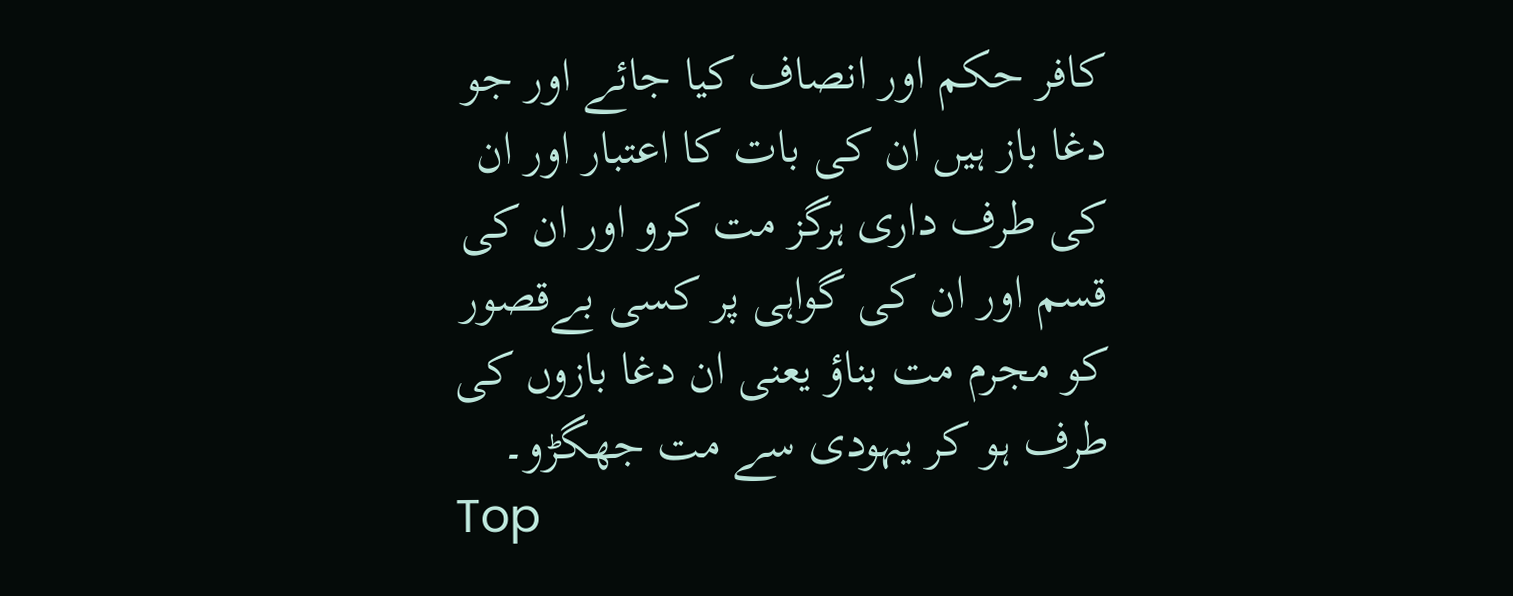کافر حکم اور انصاف کیا جائے اور جو دغا باز ہیں ان کی بات کا اعتبار اور ان کی طرف داری ہرگز مت کرو اور ان کی قسم اور ان کی گواہی پر کسی بےقصور کو مجرم مت بناؤ یعنی ان دغا بازوں کی طرف ہو کر یہودی سے مت جھگڑو۔
Top